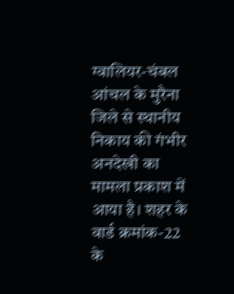ग्वालियर-चंबल आंचल के मुरैना जिले से स्थानीय निकाय की गंभीर अनदेखी का मामला प्रकाश में आया है। शहर के वार्ड क्रमांक-22 के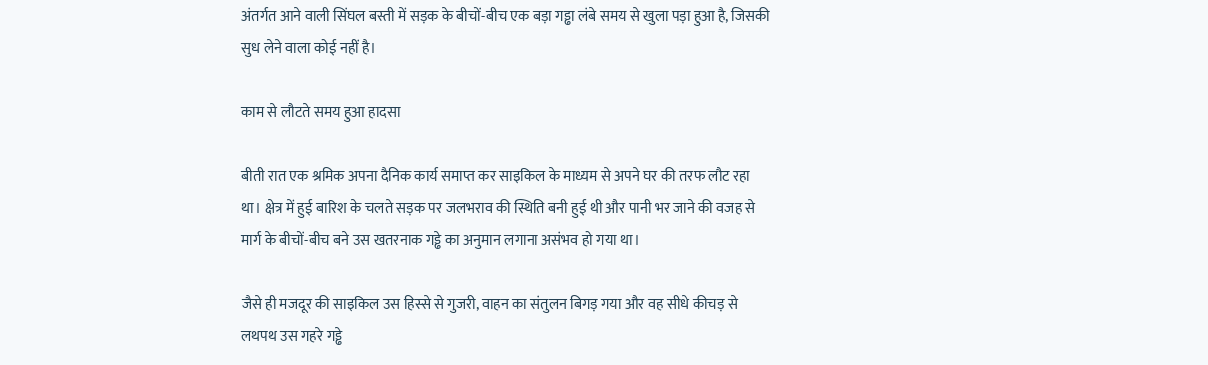अंतर्गत आने वाली सिंघल बस्ती में सड़क के बीचों-बीच एक बड़ा गड्ढा लंबे समय से खुला पड़ा हुआ है, जिसकी सुध लेने वाला कोई नहीं है।

काम से लौटते समय हुआ हादसा

बीती रात एक श्रमिक अपना दैनिक कार्य समाप्त कर साइकिल के माध्यम से अपने घर की तरफ लौट रहा था। क्षेत्र में हुई बारिश के चलते सड़क पर जलभराव की स्थिति बनी हुई थी और पानी भर जाने की वजह से मार्ग के बीचों-बीच बने उस खतरनाक गड्ढे का अनुमान लगाना असंभव हो गया था।

जैसे ही मजदूर की साइकिल उस हिस्से से गुजरी, वाहन का संतुलन बिगड़ गया और वह सीधे कीचड़ से लथपथ उस गहरे गड्ढे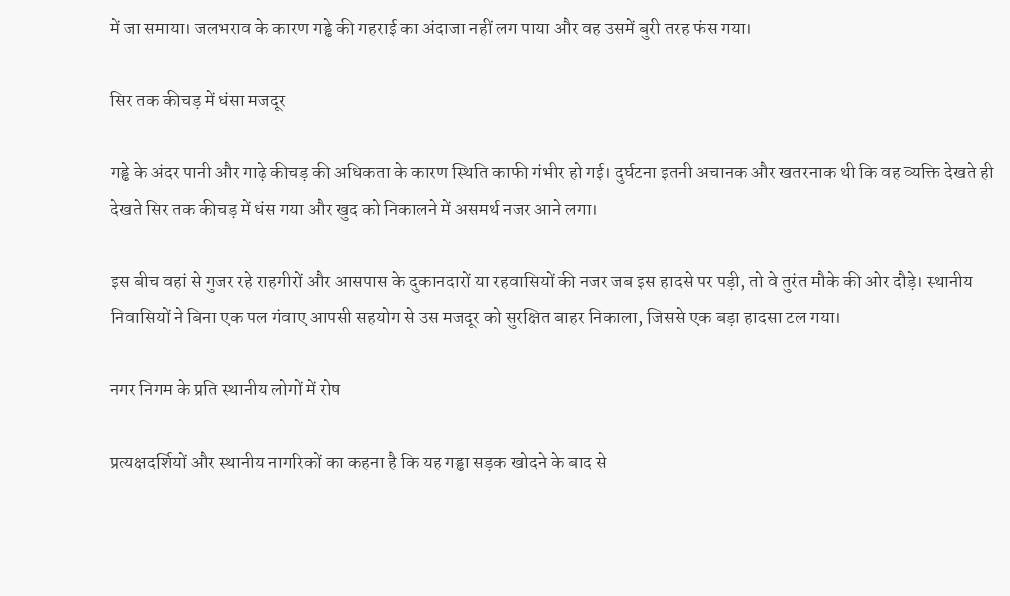में जा समाया। जलभराव के कारण गड्ढे की गहराई का अंदाजा नहीं लग पाया और वह उसमें बुरी तरह फंस गया।

सिर तक कीचड़ में धंसा मजदूर

गड्ढे के अंदर पानी और गाढ़े कीचड़ की अधिकता के कारण स्थिति काफी गंभीर हो गई। दुर्घटना इतनी अचानक और खतरनाक थी कि वह व्यक्ति देखते ही देखते सिर तक कीचड़ में धंस गया और खुद को निकालने में असमर्थ नजर आने लगा।

इस बीच वहां से गुजर रहे राहगीरों और आसपास के दुकानदारों या रहवासियों की नजर जब इस हादसे पर पड़ी, तो वे तुरंत मौके की ओर दौड़े। स्थानीय निवासियों ने बिना एक पल गंवाए आपसी सहयोग से उस मजदूर को सुरक्षित बाहर निकाला, जिससे एक बड़ा हादसा टल गया।

नगर निगम के प्रति स्थानीय लोगों में रोष

प्रत्यक्षदर्शियों और स्थानीय नागरिकों का कहना है कि यह गड्ढा सड़क खोदने के बाद से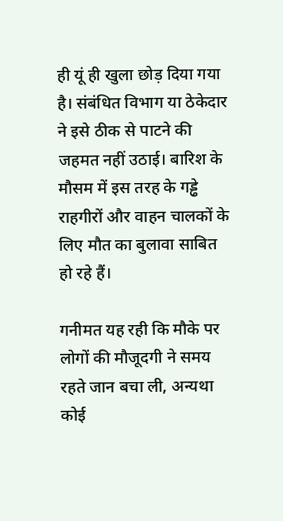ही यूं ही खुला छोड़ दिया गया है। संबंधित विभाग या ठेकेदार ने इसे ठीक से पाटने की जहमत नहीं उठाई। बारिश के मौसम में इस तरह के गड्ढे राहगीरों और वाहन चालकों के लिए मौत का बुलावा साबित हो रहे हैं।

गनीमत यह रही कि मौके पर लोगों की मौजूदगी ने समय रहते जान बचा ली, अन्यथा कोई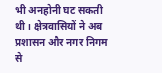भी अनहोनी घट सकती थी। क्षेत्रवासियों ने अब प्रशासन और नगर निगम से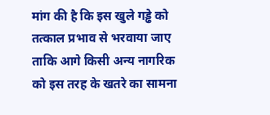मांग की है कि इस खुले गड्ढे को तत्काल प्रभाव से भरवाया जाए ताकि आगे किसी अन्य नागरिक को इस तरह के खतरे का सामना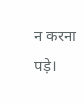न करना पड़े।